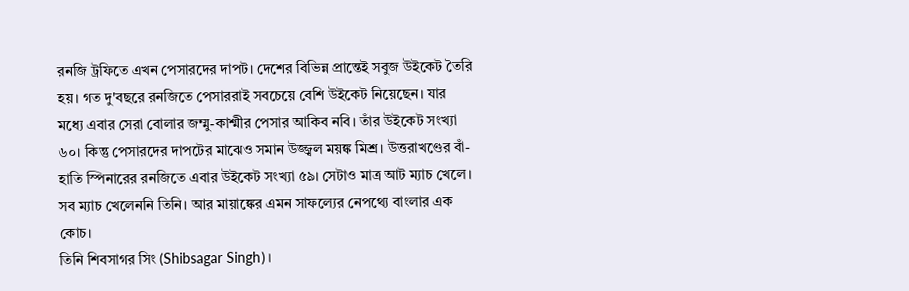রনজি ট্রফিতে এখন পেসারদের দাপট। দেশের বিভিন্ন প্রান্তেই সবুজ উইকেট তৈরি হয়। গত দু'বছরে রনজিতে পেসাররাই সবচেয়ে বেশি উইকেট নিয়েছেন। যার মধ্যে এবার সেরা বোলার জম্মু-কাশ্মীর পেসার আকিব নবি। তাঁর উইকেট সংখ্যা ৬০। কিন্তু পেসারদের দাপটের মাঝেও সমান উজ্জ্বল ময়ঙ্ক মিশ্র। উত্তরাখণ্ডের বাঁ-হাতি স্পিনারের রনজিতে এবার উইকেট সংখ্যা ৫৯। সেটাও মাত্র আট ম্যাচ খেলে। সব ম্যাচ খেলেননি তিনি। আর মায়াঙ্কের এমন সাফল্যের নেপথ্যে বাংলার এক কোচ।
তিনি শিবসাগর সিং (Shibsagar Singh)।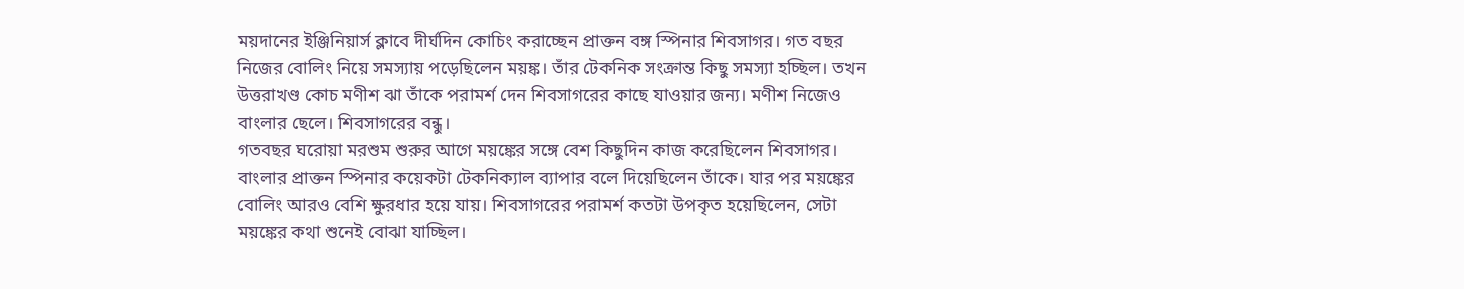ময়দানের ইঞ্জিনিয়ার্স ক্লাবে দীর্ঘদিন কোচিং করাচ্ছেন প্রাক্তন বঙ্গ স্পিনার শিবসাগর। গত বছর নিজের বোলিং নিয়ে সমস্যায় পড়েছিলেন ময়ঙ্ক। তাঁর টেকনিক সংক্রান্ত কিছু সমস্যা হচ্ছিল। তখন উত্তরাখণ্ড কোচ মণীশ ঝা তাঁকে পরামর্শ দেন শিবসাগরের কাছে যাওয়ার জন্য। মণীশ নিজেও বাংলার ছেলে। শিবসাগরের বন্ধু।
গতবছর ঘরোয়া মরশুম শুরুর আগে ময়ঙ্কের সঙ্গে বেশ কিছুদিন কাজ করেছিলেন শিবসাগর। বাংলার প্রাক্তন স্পিনার কয়েকটা টেকনিক্যাল ব্যাপার বলে দিয়েছিলেন তাঁকে। যার পর ময়ঙ্কের বোলিং আরও বেশি ক্ষুরধার হয়ে যায়। শিবসাগরের পরামর্শ কতটা উপকৃত হয়েছিলেন, সেটা ময়ঙ্কের কথা শুনেই বোঝা যাচ্ছিল।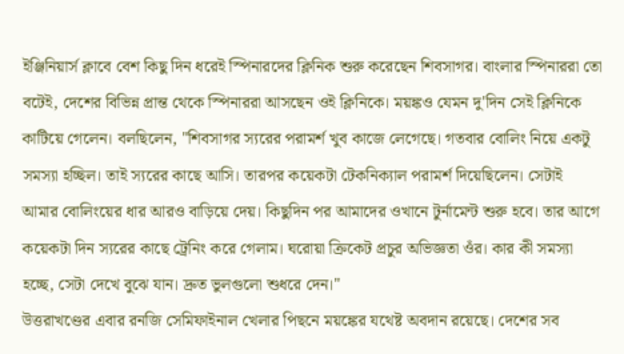ইঞ্জিনিয়ার্স ক্লাবে বেশ কিছু দিন ধরেই স্পিনারদের ক্লিনিক শুরু করেছেন শিবসাগর। বাংলার স্পিনাররা তো বটেই, দেশের বিভিন্ন প্রান্ত থেকে স্পিনাররা আসছেন ওই ক্লিনিকে। ময়ঙ্কও যেমন দু'দিন সেই ক্লিনিকে কাটিয়ে গেলেন। বলছিলেন, "শিবসাগর স্যরের পরামর্শ খুব কাজে লেগেছে। গতবার বোলিং নিয়ে একটু সমস্যা হচ্ছিল। তাই স্যরের কাছে আসি। তারপর কয়েকটা টেকনিক্যাল পরামর্শ দিয়েছিলেন। সেটাই আমার বোলিংয়ের ধার আরও বাড়িয়ে দেয়। কিছুদিন পর আমাদের ওখানে টুর্নামেন্ট শুরু হবে। তার আগে কয়েকটা দিন স্যরের কাছে ট্রেনিং করে গেলাম। ঘরোয়া ক্রিকেট প্রচুর অভিজ্ঞতা ওঁর। কার কী সমস্যা হচ্ছে, সেটা দেখে বুঝে যান। দ্রুত ভুলগুলো শুধরে দেন।"
উত্তরাখণ্ডের এবার রনজি সেমিফাইনাল খেলার পিছনে ময়ঙ্কের যথেষ্ট অবদান রয়েছে। দেশের সব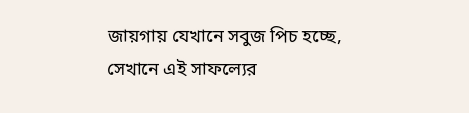জায়গায় যেখানে সবুজ পিচ হচ্ছে, সেখানে এই সাফল্যের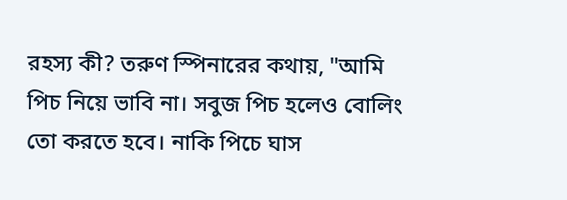রহস্য কী? তরুণ স্পিনারের কথায়, "আমি পিচ নিয়ে ভাবি না। সবুজ পিচ হলেও বোলিং তো করতে হবে। নাকি পিচে ঘাস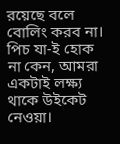রয়েছে বলে বোলিং করব না। পিচ যা-ই হোক না কেন, আমরা একটাই লক্ষ্য থাকে উইকেট নেওয়া।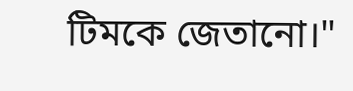টিমকে জেতানো।"